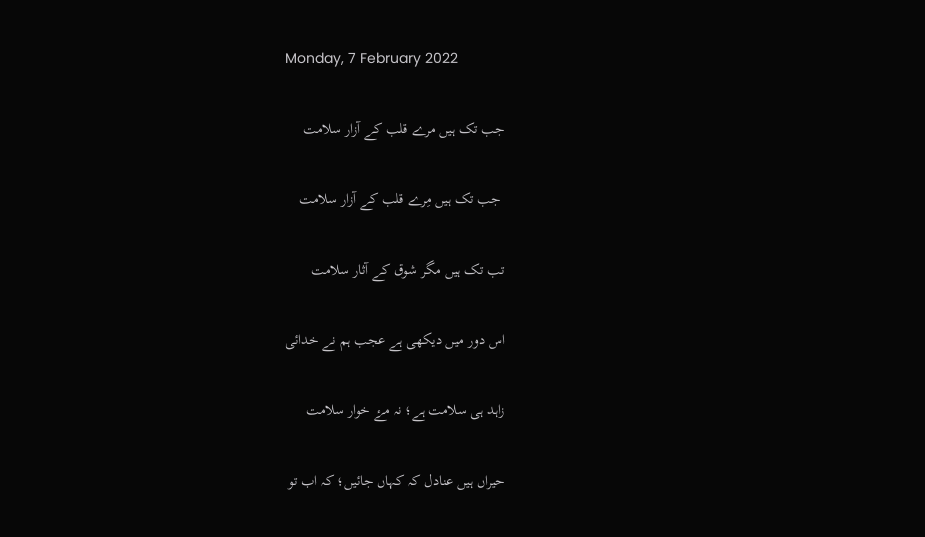Monday, 7 February 2022

جب تک ہیں مرے قلب کے آزار سلامت

 جب تک ہیں مِرے قلب کے آزار سلامت

تب تک ہیں مگر شوق کے آثار سلامت

اس دور میں دیکھی ہے عجب ہم نے خدائی

زاہد ہی سلامت ہے؛ نہ مۓ خوار سلامت

حیراں ہیں عنادل کہ کہاں جائیں؛ کہ اب تو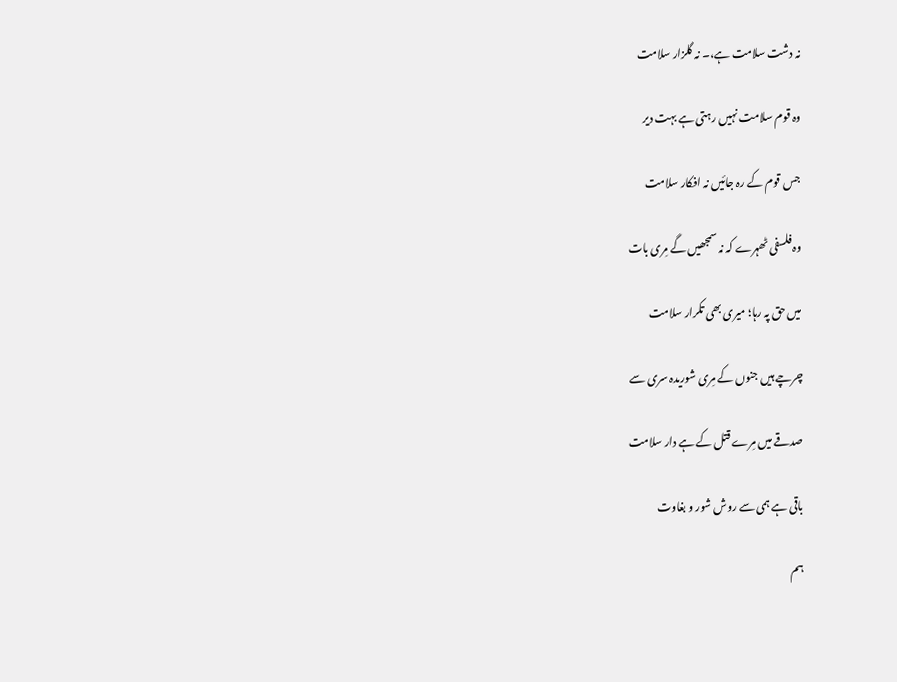نہ دشت سلامت ہے،۔ نہ گلزار سلامت

وہ قوم سلامت نہیں رہتی ہے بہت دیر

جس قوم کے رہ جائیں نہ افکار سلامت

وہ فلسفی ٹھہرے کہ نہ سمجھیں گے مِری بات

میں حق پہ رہا؛ میری بھی تکرار سلامت

چرچے ہیں جنوں کے مِری شوریدہ سری سے

صدقے میں مِرے قتل کے ہے دار سلامت

باقی ہے ہمی سے روش شور و بغاوت

ہم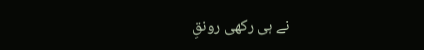نے ہی رکھی رونقِ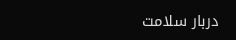دربار سلامت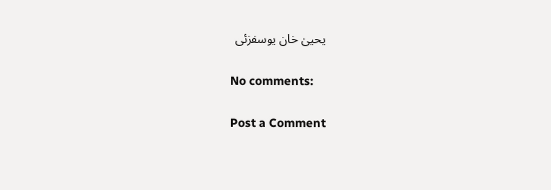یحییٰ خان یوسفزئی

No comments:

Post a Comment